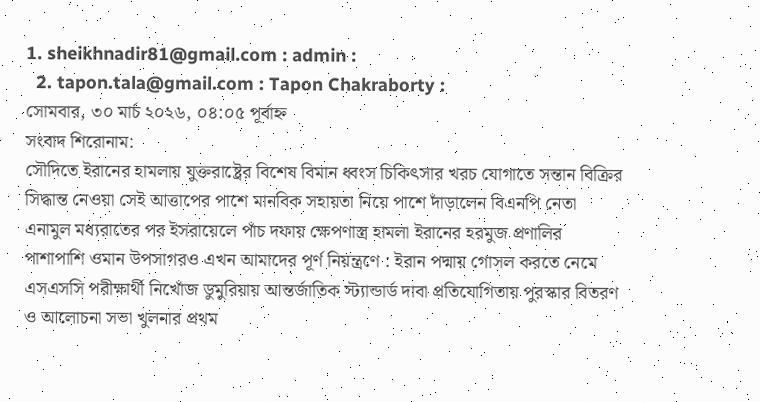1. sheikhnadir81@gmail.com : admin :
  2. tapon.tala@gmail.com : Tapon Chakraborty :
সোমবার, ৩০ মার্চ ২০২৬, ০৪:০৫ পূর্বাহ্ন
সংবাদ শিরোনাম:
সৌদিতে ইরানের হামলায় যুক্তরাষ্ট্রের বিশেষ বিমান ধ্বংস চিকিৎসার খরচ যোগাতে সন্তান বিক্রির সিদ্ধান্ত নেওয়া সেই আত্তাপের পাশে মানবিক সহায়তা নিয়ে পাশে দাঁড়ালেন বিএনপি নেতা এনামুল মধ্যরাতের পর ইসরায়েলে পাঁচ দফায় ক্ষেপণাস্ত্র হামলা ইরানের হরমুজ প্রণালির পাশাপাশি ওমান উপসাগরও এখন আমাদের পূর্ণ নিয়ন্ত্রণে : ইরান পদ্মায় গোসল করতে নেমে এসএসসি পরীক্ষার্থী নিখোঁজ ডুমুরিয়ায় আন্তর্জাতিক স্ট্যান্ডার্ড দাবা প্রতিযোগিতায় পুরস্কার বিতরণ ও আলোচনা সভা খুলনার প্রথম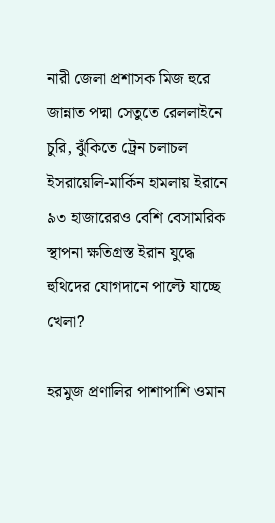নারী জেলা প্রশাসক মিজ হুরে জান্নাত পদ্মা সেতুতে রেললাইনে চুরি, ঝুঁকিতে ট্রেন চলাচল ইসরায়েলি-মার্কিন হামলায় ইরানে ৯৩ হাজারেরও বেশি বেসামরিক স্থাপনা ক্ষতিগ্রস্ত ইরান যুদ্ধে হুথিদের যোগদানে পাল্টে যাচ্ছে খেলা?

হরমুজ প্রণালির পাশাপাশি ওমান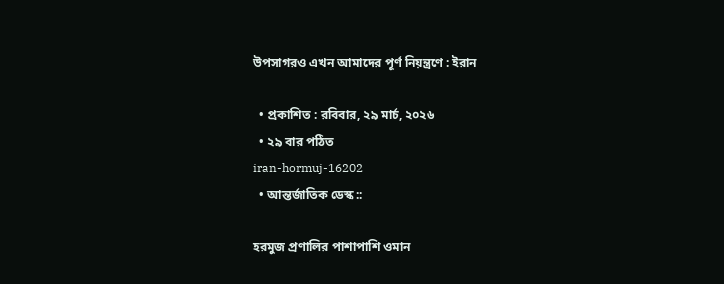উপসাগরও এখন আমাদের পূর্ণ নিয়ন্ত্রণে : ইরান

  • প্রকাশিত : রবিবার, ২৯ মার্চ, ২০২৬
  • ২৯ বার পঠিত
iran-hormuj-16202
  • আন্তর্জাতিক ডেস্ক ::

হরমুজ প্রণালির পাশাপাশি ওমান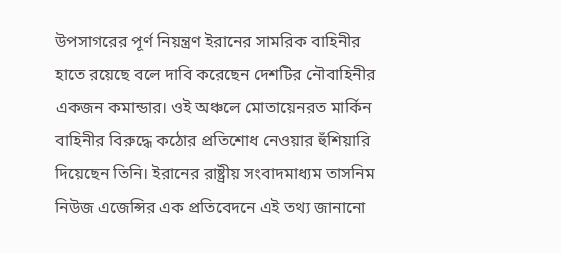উপসাগরের পূর্ণ নিয়ন্ত্রণ ইরানের সামরিক বাহিনীর হাতে রয়েছে বলে দাবি করেছেন দেশটির নৌবাহিনীর একজন কমান্ডার। ওই অঞ্চলে মোতায়েনরত মার্কিন বাহিনীর বিরুদ্ধে কঠোর প্রতিশোধ নেওয়ার হুঁশিয়ারি দিয়েছেন তিনি। ইরানের রাষ্ট্রীয় সংবাদমাধ্যম তাসনিম নিউজ এজেন্সির এক প্রতিবেদনে এই তথ্য জানানো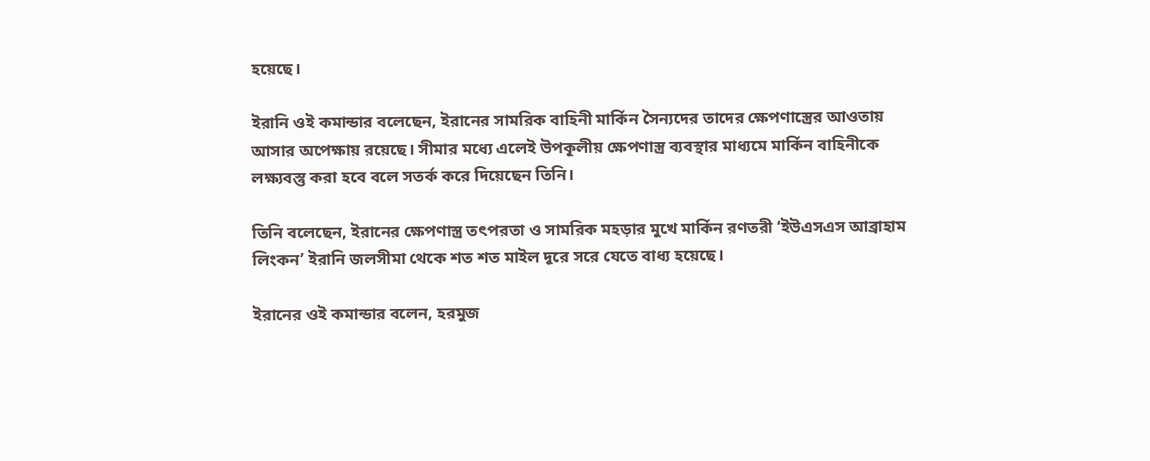হয়েছে।

ইরানি ওই কমান্ডার বলেছেন, ইরানের সামরিক বাহিনী মার্কিন সৈন্যদের তাদের ক্ষেপণাস্ত্রের আওতায় আসার অপেক্ষায় রয়েছে। সীমার মধ্যে এলেই উপকূলীয় ক্ষেপণাস্ত্র ব্যবস্থার মাধ্যমে মার্কিন বাহিনীকে লক্ষ্যবস্তু করা হবে বলে সতর্ক করে দিয়েছেন তিনি।

তিনি বলেছেন, ইরানের ক্ষেপণাস্ত্র তৎপরতা ও সামরিক মহড়ার মুখে মার্কিন রণতরী ‘ইউএসএস আব্রাহাম লিংকন’ ইরানি জলসীমা থেকে শত শত মাইল দূরে সরে যেতে বাধ্য হয়েছে।

ইরানের ওই কমান্ডার বলেন, হরমুজ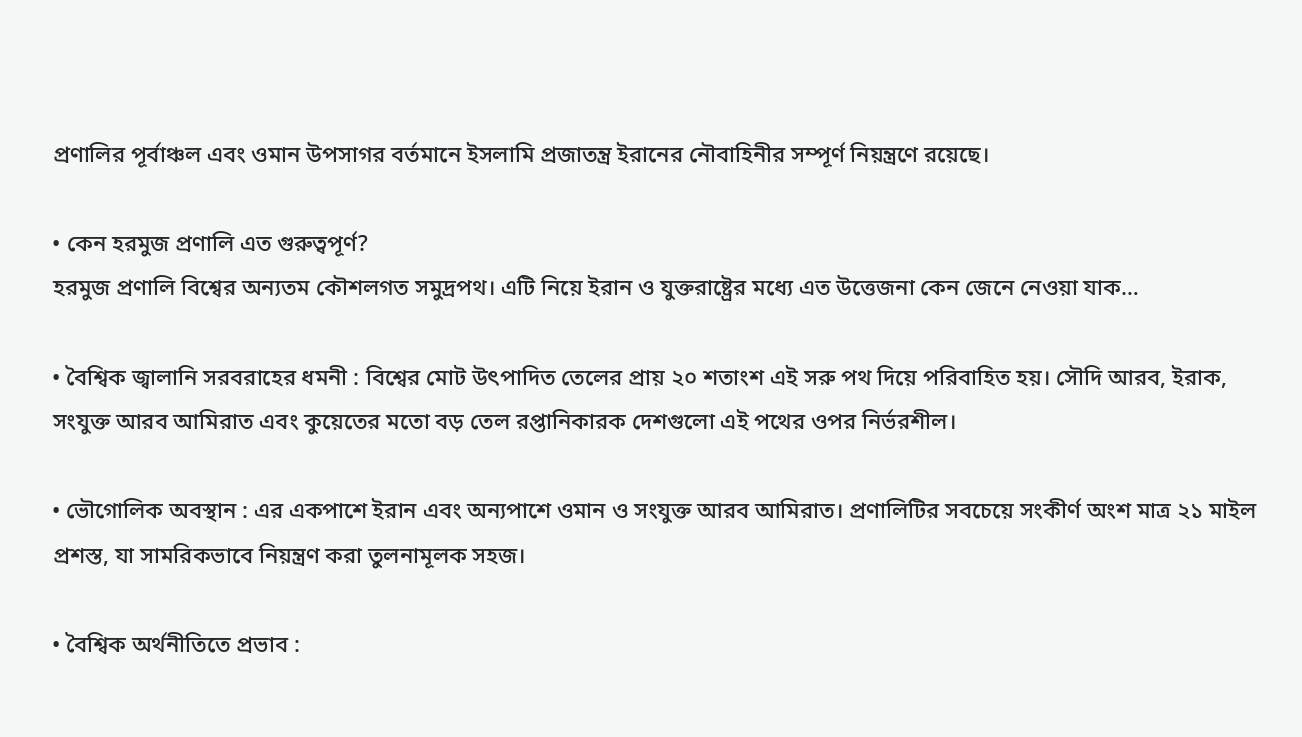প্রণালির পূর্বাঞ্চল এবং ওমান উপসাগর বর্তমানে ইসলামি প্রজাতন্ত্র ইরানের নৌবাহিনীর সম্পূর্ণ নিয়ন্ত্রণে রয়েছে।

• কেন হরমুজ প্রণালি এত গুরুত্বপূর্ণ?
হরমুজ প্রণালি বিশ্বের অন্যতম কৌশলগত সমুদ্রপথ। এটি নিয়ে ইরান ও যুক্তরাষ্ট্রের মধ্যে এত উত্তেজনা কেন জেনে নেওয়া যাক…

• বৈশ্বিক জ্বালানি সরবরাহের ধমনী : বিশ্বের মোট উৎপাদিত তেলের প্রায় ২০ শতাংশ এই সরু পথ দিয়ে পরিবাহিত হয়। সৌদি আরব, ইরাক, সংযুক্ত আরব আমিরাত এবং কুয়েতের মতো বড় তেল রপ্তানিকারক দেশগুলো এই পথের ওপর নির্ভরশীল।

• ভৌগোলিক অবস্থান : এর একপাশে ইরান এবং অন্যপাশে ওমান ও সংযুক্ত আরব আমিরাত। প্রণালিটির সবচেয়ে সংকীর্ণ অংশ মাত্র ২১ মাইল প্রশস্ত, যা সামরিকভাবে নিয়ন্ত্রণ করা তুলনামূলক সহজ।

• বৈশ্বিক অর্থনীতিতে প্রভাব :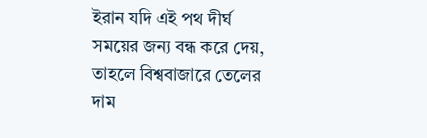ইরান যদি এই পথ দীর্ঘ সময়ের জন্য বন্ধ করে দেয়, তাহলে বিশ্ববাজারে তেলের দাম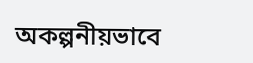অকল্পনীয়ভাবে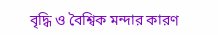বৃদ্ধি ও বৈশ্বিক মন্দার কারণ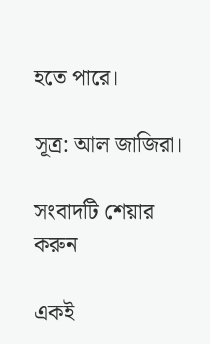হতে পারে।

সূত্র: আল জাজিরা।

সংবাদটি শেয়ার করুন

একই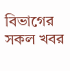বিভাগের সকল খবর